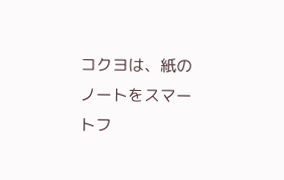コクヨは、紙のノートをスマートフ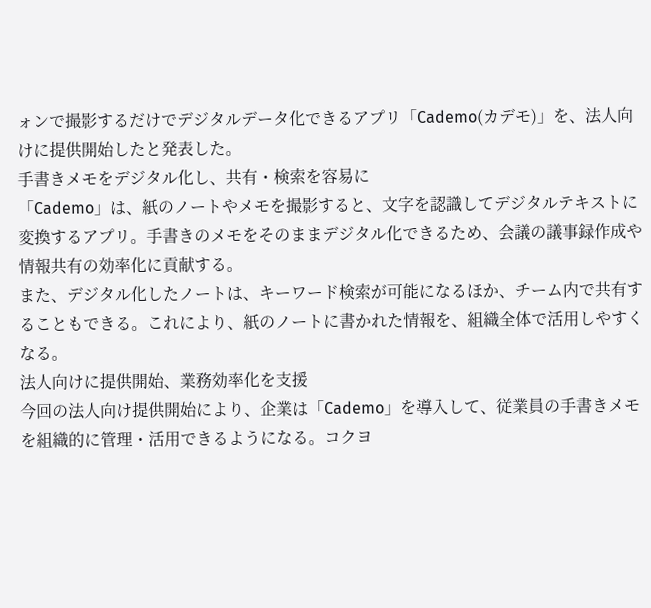ォンで撮影するだけでデジタルデータ化できるアプリ「Cademo(カデモ)」を、法人向けに提供開始したと発表した。
手書きメモをデジタル化し、共有・検索を容易に
「Cademo」は、紙のノートやメモを撮影すると、文字を認識してデジタルテキストに変換するアプリ。手書きのメモをそのままデジタル化できるため、会議の議事録作成や情報共有の効率化に貢献する。
また、デジタル化したノートは、キーワード検索が可能になるほか、チーム内で共有することもできる。これにより、紙のノートに書かれた情報を、組織全体で活用しやすくなる。
法人向けに提供開始、業務効率化を支援
今回の法人向け提供開始により、企業は「Cademo」を導入して、従業員の手書きメモを組織的に管理・活用できるようになる。コクヨ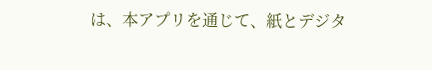は、本アプリを通じて、紙とデジタ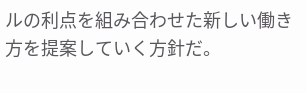ルの利点を組み合わせた新しい働き方を提案していく方針だ。